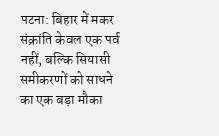पटना: बिहार में मकर संक्रांति केवल एक पर्व नहीं, बल्कि सियासी समीकरणों को साधने का एक बड़ा मौका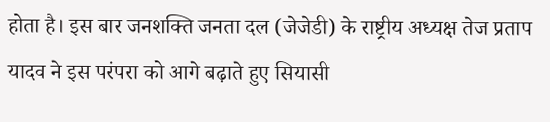होता है। इस बार जनशक्ति जनता दल (जेजेडी) के राष्ट्रीय अध्यक्ष तेज प्रताप यादव ने इस परंपरा को आगे बढ़ाते हुए सियासी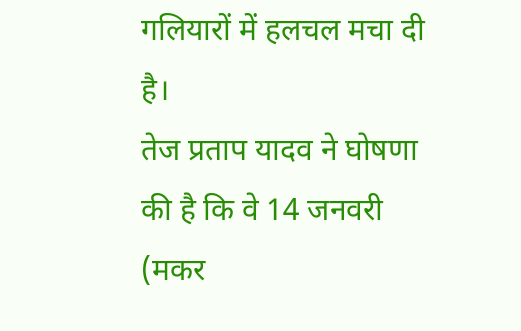गलियारों में हलचल मचा दी है।
तेज प्रताप यादव ने घोषणा की है कि वे 14 जनवरी (मकर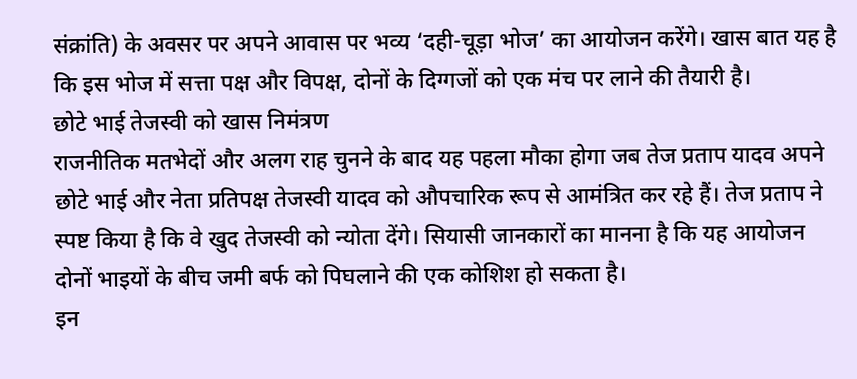संक्रांति) के अवसर पर अपने आवास पर भव्य ‘दही-चूड़ा भोज’ का आयोजन करेंगे। खास बात यह है कि इस भोज में सत्ता पक्ष और विपक्ष, दोनों के दिग्गजों को एक मंच पर लाने की तैयारी है।
छोटे भाई तेजस्वी को खास निमंत्रण
राजनीतिक मतभेदों और अलग राह चुनने के बाद यह पहला मौका होगा जब तेज प्रताप यादव अपने छोटे भाई और नेता प्रतिपक्ष तेजस्वी यादव को औपचारिक रूप से आमंत्रित कर रहे हैं। तेज प्रताप ने स्पष्ट किया है कि वे खुद तेजस्वी को न्योता देंगे। सियासी जानकारों का मानना है कि यह आयोजन दोनों भाइयों के बीच जमी बर्फ को पिघलाने की एक कोशिश हो सकता है।
इन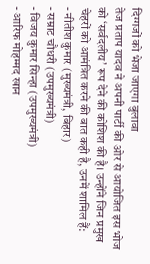दिग्गजों को भेजा जाएगा बुलावा
तेज प्रताप यादव ने अपनी पार्टी की ओर से आयोजित इस भोज को ‘सर्वदलीय’ रूप देने की कोशिश की है। उन्होंने जिन प्रमुख चेहरों को आमंत्रित करने की बात कही है, उनमें शामिल हैं:
- नीतीश कुमार (मुख्यमंत्री, बिहार)
- सम्राट चौधरी (उपमुख्यमंत्री)
- विजय कुमार सिन्हा (उपमुख्यमंत्री)
- आरिफ मोहम्मद खान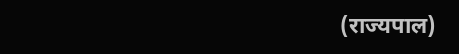(राज्यपाल)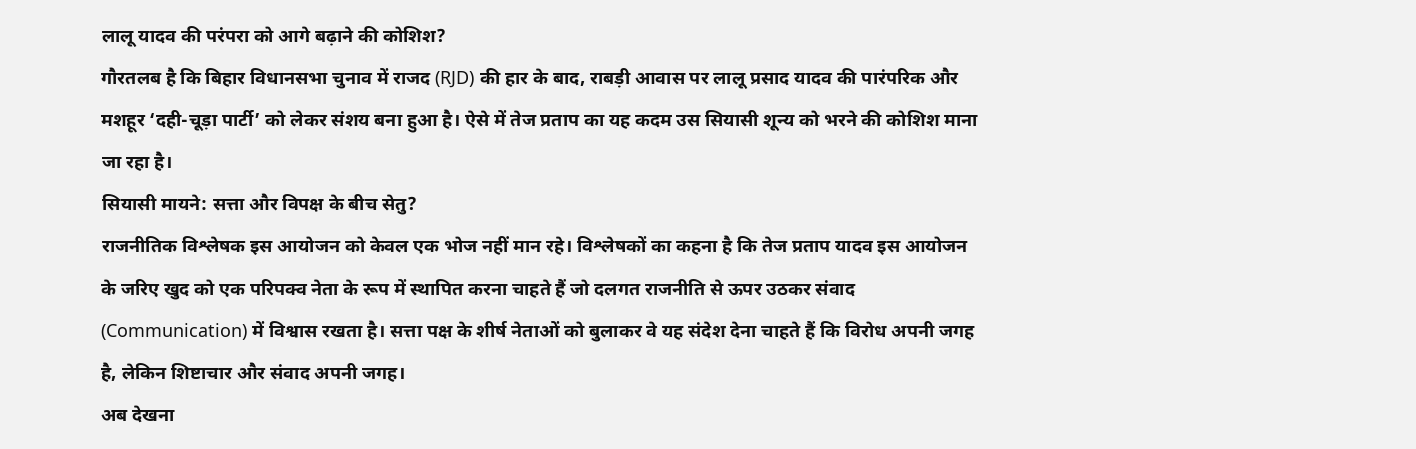लालू यादव की परंपरा को आगे बढ़ाने की कोशिश?
गौरतलब है कि बिहार विधानसभा चुनाव में राजद (RJD) की हार के बाद, राबड़ी आवास पर लालू प्रसाद यादव की पारंपरिक और मशहूर ‘दही-चूड़ा पार्टी’ को लेकर संशय बना हुआ है। ऐसे में तेज प्रताप का यह कदम उस सियासी शून्य को भरने की कोशिश माना जा रहा है।
सियासी मायने: सत्ता और विपक्ष के बीच सेतु?
राजनीतिक विश्लेषक इस आयोजन को केवल एक भोज नहीं मान रहे। विश्लेषकों का कहना है कि तेज प्रताप यादव इस आयोजन के जरिए खुद को एक परिपक्व नेता के रूप में स्थापित करना चाहते हैं जो दलगत राजनीति से ऊपर उठकर संवाद (Communication) में विश्वास रखता है। सत्ता पक्ष के शीर्ष नेताओं को बुलाकर वे यह संदेश देना चाहते हैं कि विरोध अपनी जगह है, लेकिन शिष्टाचार और संवाद अपनी जगह।
अब देखना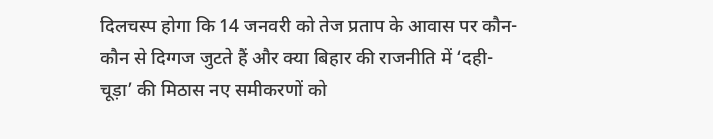दिलचस्प होगा कि 14 जनवरी को तेज प्रताप के आवास पर कौन-कौन से दिग्गज जुटते हैं और क्या बिहार की राजनीति में ‘दही-चूड़ा’ की मिठास नए समीकरणों को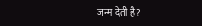जन्म देती है?